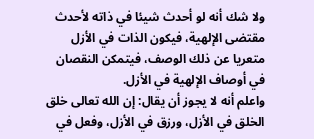ولا شك أنه لو أحدث شيئا في ذاته لأحدث مقتضى الإلهية، فيكون الذات في الأزل متعريا عن ذلك الوصف، فيتمكن النقصان في أوصاف الإلهية في الأزل.
واعلم أنه لا يجوز أن يقال: إن الله تعالى خلق الخلق في الأزل، ورزق في الأزل، وفعل في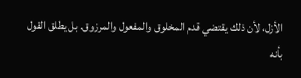الأزل، لأن ذلك يقتضي قدم المخلوق والمفعول والمرزوق. بل يطلق القول بأنه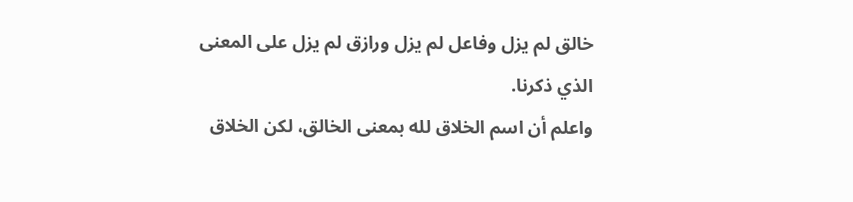خالق لم يزل وفاعل لم يزل ورازق لم يزل على المعنى الذي ذكرنا.
واعلم أن اسم الخلاق لله بمعنى الخالق، لكن الخلاق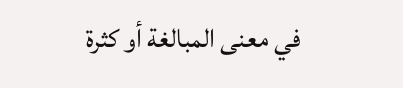في معنى المبالغة أو كثرة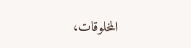المخلوقات،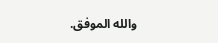والله الموفق.